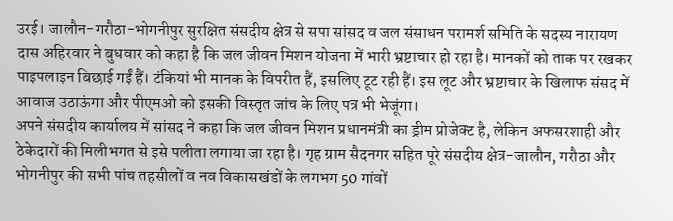उरई। जालौन-गरौठा-भोगनीपुर सुरक्षित संसदीय क्षेत्र से सपा सांसद व जल संसाधन परामर्श समिति के सदस्य नारायण दास अहिरवार ने बुधवार को कहा है कि जल जीवन मिशन योजना में भारी भ्रष्टाचार हो रहा है। मानकों को ताक पर रखकर पाइपलाइन बिछाई गईं हैं। टंकियां भी मानक के विपरीत हैं, इसलिए टूट रही हैं। इस लूट और भ्रष्टाचार के खिलाफ संसद में आवाज उठाऊंगा और पीएमओ को इसकी विस्तृत जांच के लिए पत्र भी भेजूंगा।
अपने संसदीय कार्यालय में सांसद ने कहा कि जल जीवन मिशन प्रधानमंत्री का ड्रीम प्रोजेक्ट है, लेकिन अफसरशाही और ठेकेदारों की मिलीभगत से इसे पलीता लगाया जा रहा है। गृह ग्राम सैदनगर सहित पूरे संसदीय क्षेत्र-जालौन, गरौठा और भोगनीपुर की सभी पांच तहसीलों व नव विकासखंडों के लगभग 50 गांवों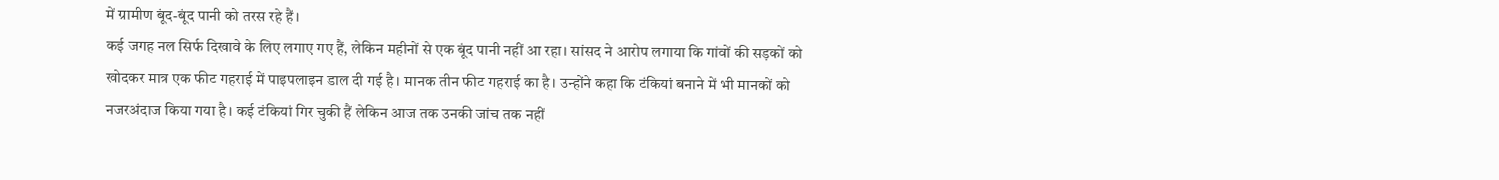में ग्रामीण बूंद-बूंद पानी को तरस रहे हैं।
कई जगह नल सिर्फ दिखावे के लिए लगाए गए हैं, लेकिन महीनों से एक बूंद पानी नहीं आ रहा। सांसद ने आरोप लगाया कि गांवों की सड़कों को खोदकर मात्र एक फीट गहराई में पाइपलाइन डाल दी गई है। मानक तीन फीट गहराई का है। उन्होंने कहा कि टंकियां बनाने में भी मानकों को नजरअंदाज किया गया है। कई टंकियां गिर चुकी हैं लेकिन आज तक उनकी जांच तक नहीं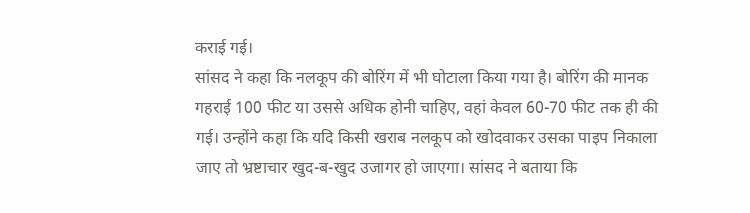कराई गई।
सांसद ने कहा कि नलकूप की बोरिंग में भी घोटाला किया गया है। बोरिंग की मानक गहराई 100 फीट या उससे अधिक होनी चाहिए, वहां केवल 60-70 फीट तक ही की गई। उन्होंने कहा कि यदि किसी खराब नलकूप को खोदवाकर उसका पाइप निकाला जाए तो भ्रष्टाचार खुद-ब-खुद उजागर हो जाएगा। सांसद ने बताया कि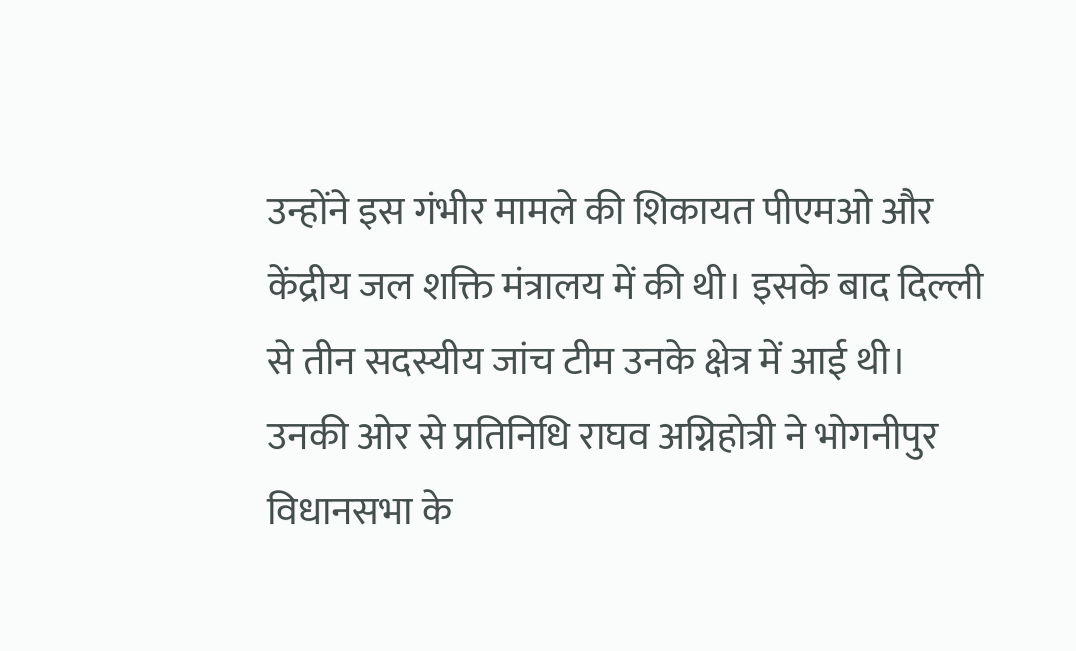उन्होंने इस गंभीर मामले की शिकायत पीएमओ और केंद्रीय जल शक्ति मंत्रालय में की थी। इसके बाद दिल्ली से तीन सदस्यीय जांच टीम उनके क्षेत्र में आई थी। उनकी ओर से प्रतिनिधि राघव अग्निहोत्री ने भोगनीपुर विधानसभा के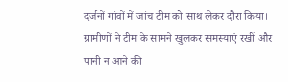दर्जनों गांवों में जांच टीम को साथ लेकर दौरा किया। ग्रामीणों ने टीम के सामने खुलकर समस्याएं रखीं और पानी न आने की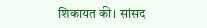शिकायत की। सांसद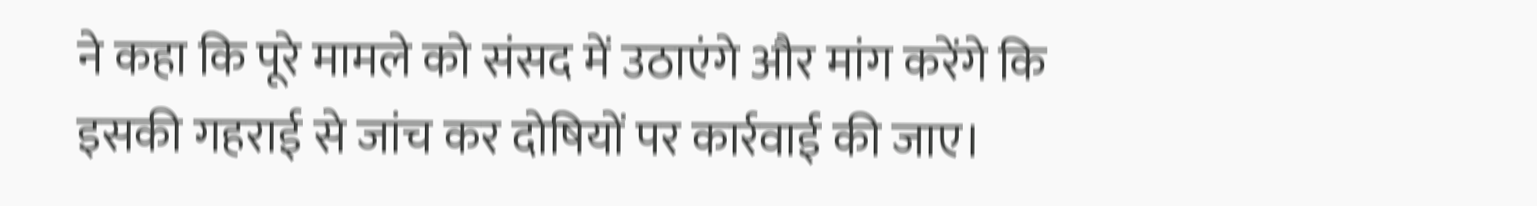ने कहा कि पूरे मामले को संसद में उठाएंगे और मांग करेंगे कि इसकी गहराई से जांच कर दोषियों पर कार्रवाई की जाए।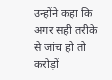उन्होंने कहा कि अगर सही तरीके से जांच हो तो करोड़ों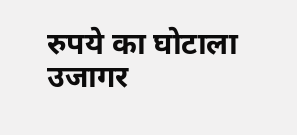रुपये का घोटाला उजागर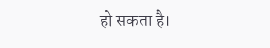हो सकता है।